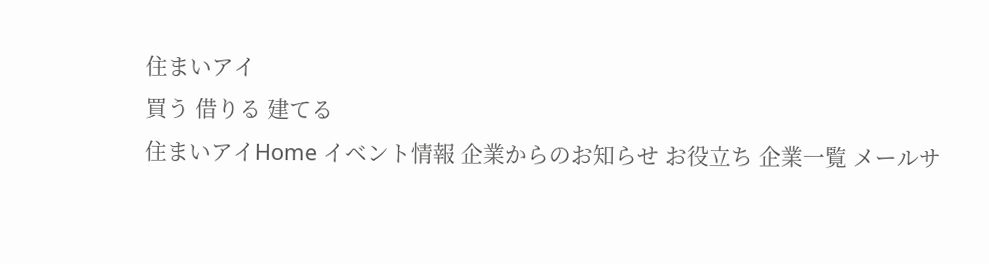住まいアイ
買う 借りる 建てる
住まいアイHome イベント情報 企業からのお知らせ お役立ち 企業一覧 メールサ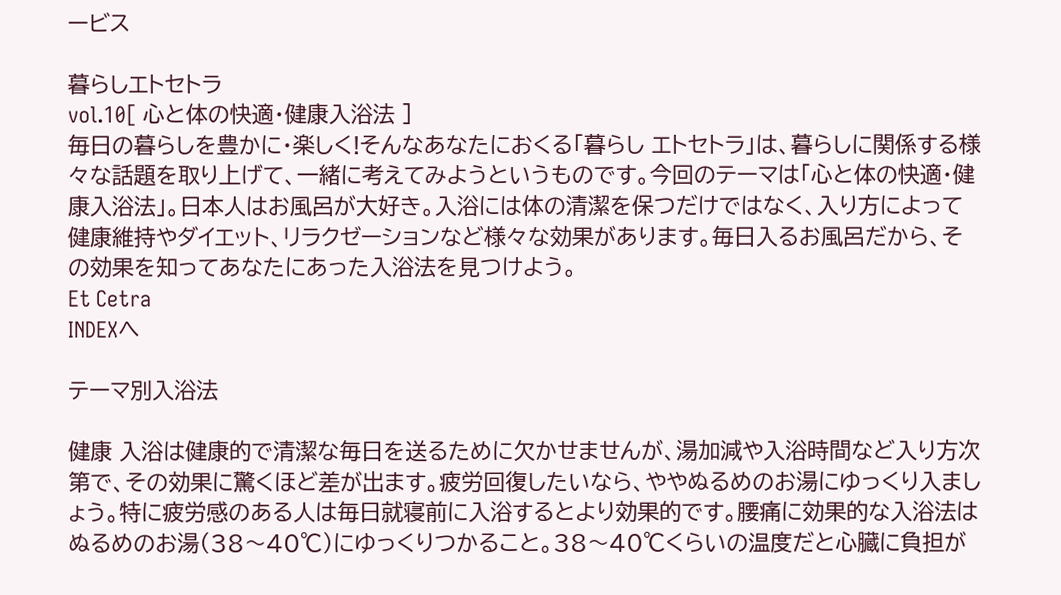ービス

暮らしエトセトラ
vol.10[ 心と体の快適・健康入浴法 ]
毎日の暮らしを豊かに・楽しく!そんなあなたにおくる「暮らし エトセトラ」は、暮らしに関係する様々な話題を取り上げて、一緒に考えてみようというものです。今回のテーマは「心と体の快適・健康入浴法」。日本人はお風呂が大好き。入浴には体の清潔を保つだけではなく、入り方によって健康維持やダイエット、リラクゼーションなど様々な効果があります。毎日入るお風呂だから、その効果を知ってあなたにあった入浴法を見つけよう。
Et Cetra
INDEXへ

テーマ別入浴法

健康 入浴は健康的で清潔な毎日を送るために欠かせませんが、湯加減や入浴時間など入り方次第で、その効果に驚くほど差が出ます。疲労回復したいなら、ややぬるめのお湯にゆっくり入ましょう。特に疲労感のある人は毎日就寝前に入浴するとより効果的です。腰痛に効果的な入浴法はぬるめのお湯(38〜40℃)にゆっくりつかること。38〜40℃くらいの温度だと心臓に負担が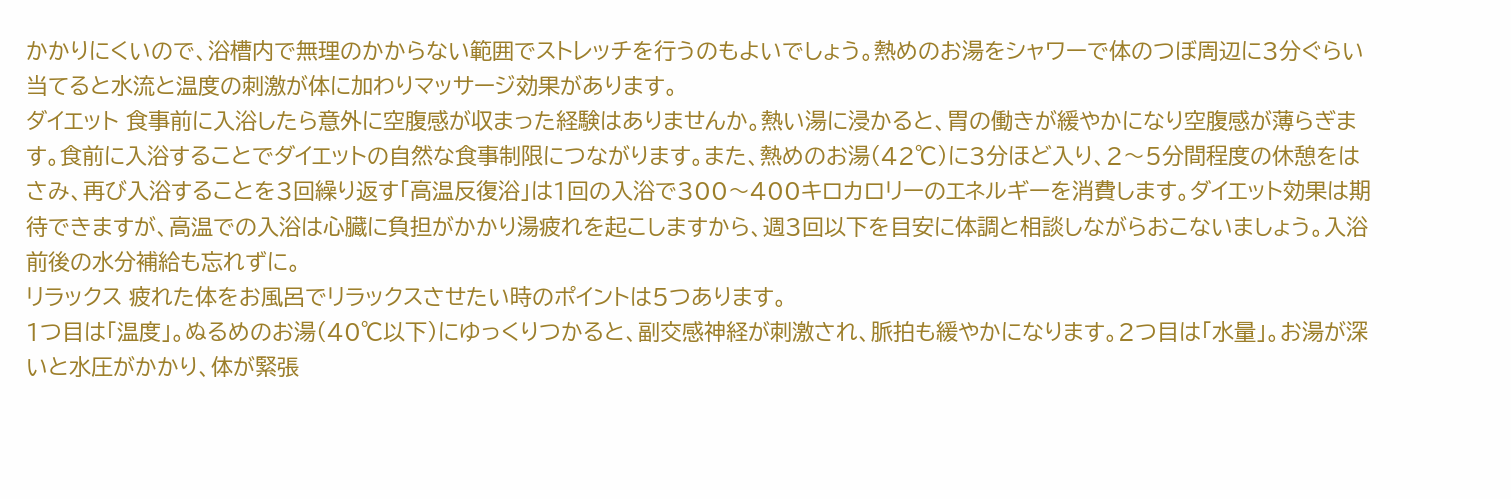かかりにくいので、浴槽内で無理のかからない範囲でストレッチを行うのもよいでしょう。熱めのお湯をシャワーで体のつぼ周辺に3分ぐらい当てると水流と温度の刺激が体に加わりマッサージ効果があります。
ダイエット 食事前に入浴したら意外に空腹感が収まった経験はありませんか。熱い湯に浸かると、胃の働きが緩やかになり空腹感が薄らぎます。食前に入浴することでダイエットの自然な食事制限につながります。また、熱めのお湯(42℃)に3分ほど入り、2〜5分間程度の休憩をはさみ、再び入浴することを3回繰り返す「高温反復浴」は1回の入浴で300〜400キロカロリーのエネルギーを消費します。ダイエット効果は期待できますが、高温での入浴は心臓に負担がかかり湯疲れを起こしますから、週3回以下を目安に体調と相談しながらおこないましょう。入浴前後の水分補給も忘れずに。
リラックス 疲れた体をお風呂でリラックスさせたい時のポイントは5つあります。
1つ目は「温度」。ぬるめのお湯(40℃以下)にゆっくりつかると、副交感神経が刺激され、脈拍も緩やかになります。2つ目は「水量」。お湯が深いと水圧がかかり、体が緊張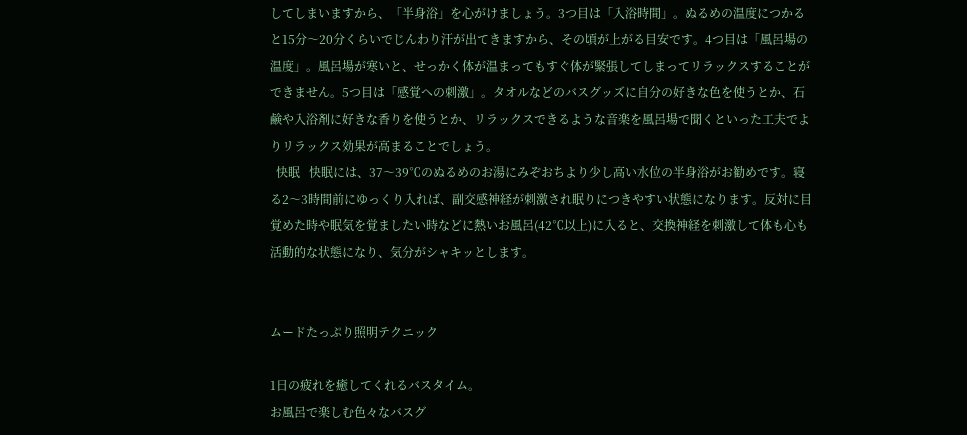してしまいますから、「半身浴」を心がけましょう。3つ目は「入浴時間」。ぬるめの温度につかると15分〜20分くらいでじんわり汗が出てきますから、その頃が上がる目安です。4つ目は「風呂場の温度」。風呂場が寒いと、せっかく体が温まってもすぐ体が緊張してしまってリラックスすることができません。5つ目は「感覚への刺激」。タオルなどのバスグッズに自分の好きな色を使うとか、石鹸や入浴剤に好きな香りを使うとか、リラックスできるような音楽を風呂場で聞くといった工夫でよりリラックス効果が高まることでしょう。
  快眠   快眠には、37〜39℃のぬるめのお湯にみぞおちより少し高い水位の半身浴がお勧めです。寝る2〜3時間前にゆっくり入れば、副交感神経が刺激され眠りにつきやすい状態になります。反対に目覚めた時や眠気を覚ましたい時などに熱いお風呂(42℃以上)に入ると、交換神経を刺激して体も心も活動的な状態になり、気分がシャキッとします。


ムードたっぷり照明テクニック

1日の疲れを癒してくれるバスタイム。
お風呂で楽しむ色々なバスグ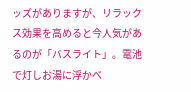ッズがありますが、リラックス効果を高めると今人気があるのが「バスライト」。電池で灯しお湯に浮かべ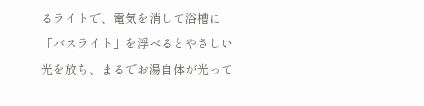るライトで、電気を消して浴槽に「バスライト」を浮べるとやさしい光を放ち、まるでお湯自体が光って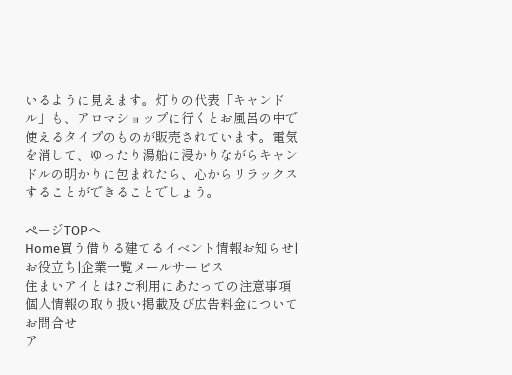いるように見えます。灯りの代表「キャンドル」も、アロマショップに行くとお風呂の中で使えるタイプのものが販売されています。電気を消して、ゆったり湯船に浸かりながらキャンドルの明かりに包まれたら、心からリラックスすることができることでしょう。

ページTOPへ
Home買う借りる建てるイベント情報お知らせ|お役立ち|企業一覧メールサービス
住まいアイとは?ご利用にあたっての注意事項個人情報の取り扱い掲載及び広告料金についてお問合せ
ア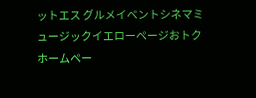ットエス グルメイベントシネマミュージックイエローページおトクホームペー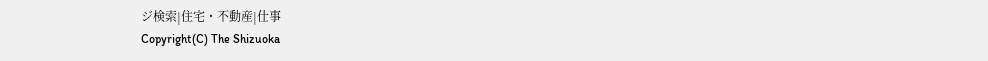ジ検索|住宅・不動産|仕事
Copyright(C) The Shizuoka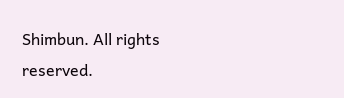Shimbun. All rights reserved.